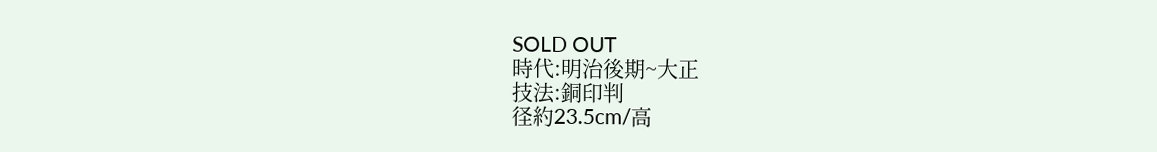SOLD OUT
時代:明治後期~大正
技法:銅印判
径約23.5cm/高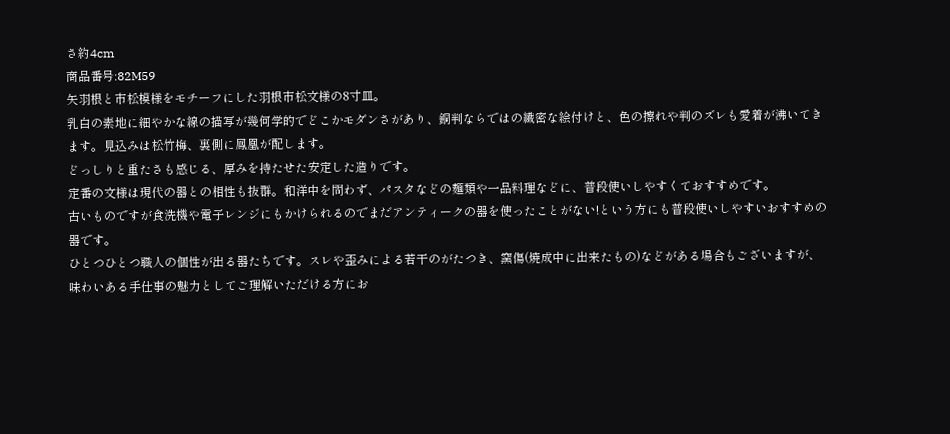さ約4cm
商品番号:82M59
矢羽根と市松模様をモチーフにした羽根市松文様の8寸皿。
乳白の素地に細やかな線の描写が幾何学的でどこかモダンさがあり、銅判ならではの繊密な絵付けと、色の擦れや判のズレも愛着が沸いてきます。見込みは松竹梅、裏側に鳳凰が配します。
どっしりと重たさも感じる、厚みを持たせた安定した造りです。
定番の文様は現代の器との相性も抜群。和洋中を問わず、パスタなどの麺類や一品料理などに、普段使いしやすくておすすめです。
古いものですが食洗機や電子レンジにもかけられるのでまだアンティークの器を使ったことがない!という方にも普段使いしやすいおすすめの器です。
ひとつひとつ職人の個性が出る器たちです。スレや歪みによる若干のがたつき、窯傷(焼成中に出来たもの)などがある場合もございますが、味わいある手仕事の魅力としてご理解いただける方にお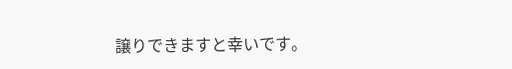譲りできますと幸いです。